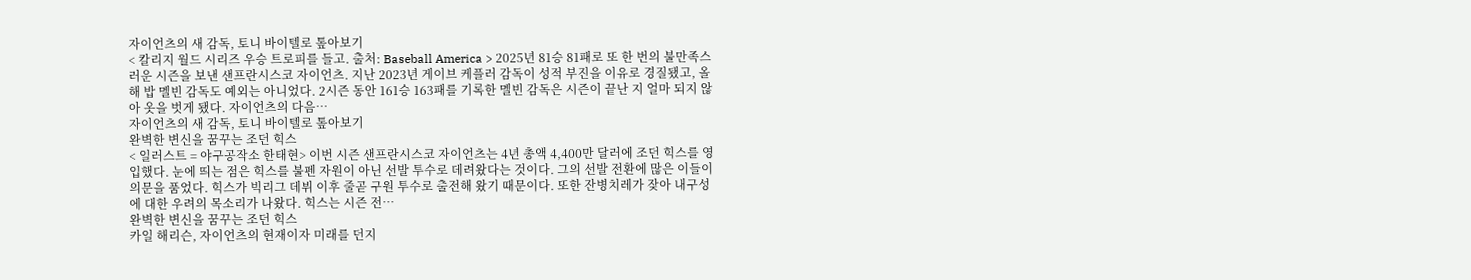자이언츠의 새 감독, 토니 바이텔로 톺아보기
< 칼리지 월드 시리즈 우승 트로피를 들고. 출처: Baseball America > 2025년 81승 81패로 또 한 번의 불만족스러운 시즌을 보낸 샌프란시스코 자이언츠. 지난 2023년 게이브 케플러 감독이 성적 부진을 이유로 경질됐고, 올해 밥 멜빈 감독도 예외는 아니었다. 2시즌 동안 161승 163패를 기록한 멜빈 감독은 시즌이 끝난 지 얼마 되지 않아 옷을 벗게 됐다. 자이언츠의 다음…
자이언츠의 새 감독, 토니 바이텔로 톺아보기
완벽한 변신을 꿈꾸는 조던 힉스
< 일러스트 = 야구공작소 한태현> 이번 시즌 샌프란시스코 자이언츠는 4년 총액 4,400만 달러에 조던 힉스를 영입했다. 눈에 띄는 점은 힉스를 불펜 자원이 아닌 선발 투수로 데려왔다는 것이다. 그의 선발 전환에 많은 이들이 의문을 품었다. 힉스가 빅리그 데뷔 이후 줄곧 구원 투수로 출전해 왔기 때문이다. 또한 잔병치레가 잦아 내구성에 대한 우려의 목소리가 나왔다. 힉스는 시즌 전…
완벽한 변신을 꿈꾸는 조던 힉스
카일 해리슨, 자이언츠의 현재이자 미래를 던지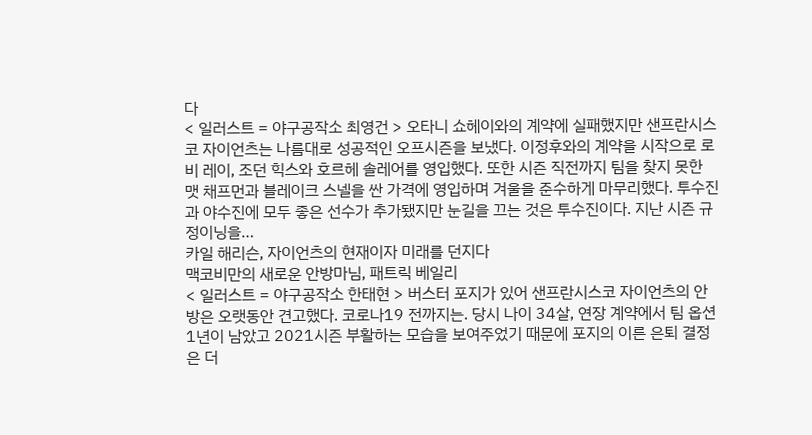다
< 일러스트 = 야구공작소 최영건 > 오타니 쇼헤이와의 계약에 실패했지만 샌프란시스코 자이언츠는 나름대로 성공적인 오프시즌을 보냈다. 이정후와의 계약을 시작으로 로비 레이, 조던 힉스와 호르헤 솔레어를 영입했다. 또한 시즌 직전까지 팀을 찾지 못한 맷 채프먼과 블레이크 스넬을 싼 가격에 영입하며 겨울을 준수하게 마무리했다. 투수진과 야수진에 모두 좋은 선수가 추가됐지만 눈길을 끄는 것은 투수진이다. 지난 시즌 규정이닝을…
카일 해리슨, 자이언츠의 현재이자 미래를 던지다
맥코비만의 새로운 안방마님, 패트릭 베일리
< 일러스트 = 야구공작소 한태현 > 버스터 포지가 있어 샌프란시스코 자이언츠의 안방은 오랫동안 견고했다. 코로나19 전까지는. 당시 나이 34살, 연장 계약에서 팀 옵션 1년이 남았고 2021시즌 부활하는 모습을 보여주었기 때문에 포지의 이른 은퇴 결정은 더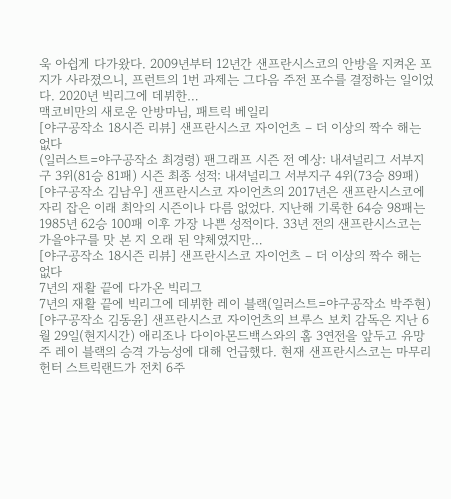욱 아쉽게 다가왔다. 2009년부터 12년간 샌프란시스코의 안방을 지켜온 포지가 사라졌으니, 프런트의 1번 과제는 그다음 주전 포수를 결정하는 일이었다. 2020년 빅리그에 데뷔한…
맥코비만의 새로운 안방마님, 패트릭 베일리
[야구공작소 18시즌 리뷰] 샌프란시스코 자이언츠 – 더 이상의 짝수 해는 없다
(일러스트=야구공작소 최경령) 팬그래프 시즌 전 예상: 내셔널리그 서부지구 3위(81승 81패) 시즌 최종 성적: 내셔널리그 서부지구 4위(73승 89패) [야구공작소 김남우] 샌프란시스코 자이언츠의 2017년은 샌프란시스코에 자리 잡은 이래 최악의 시즌이나 다름 없었다. 지난해 기록한 64승 98패는 1985년 62승 100패 이후 가장 나쁜 성적이다. 33년 전의 샌프란시스코는 가을야구를 맛 본 지 오래 된 약체였지만…
[야구공작소 18시즌 리뷰] 샌프란시스코 자이언츠 – 더 이상의 짝수 해는 없다
7년의 재활 끝에 다가온 빅리그
7년의 재활 끝에 빅리그에 데뷔한 레이 블랙(일러스트=야구공작소 박주현) [야구공작소 김동윤] 샌프란시스코 자이언츠의 브루스 보치 감독은 지난 6월 29일(현지시간) 애리조나 다이아몬드백스와의 홈 3연전을 앞두고 유망주 레이 블랙의 승격 가능성에 대해 언급했다. 현재 샌프란시스코는 마무리 헌터 스트릭랜드가 전치 6주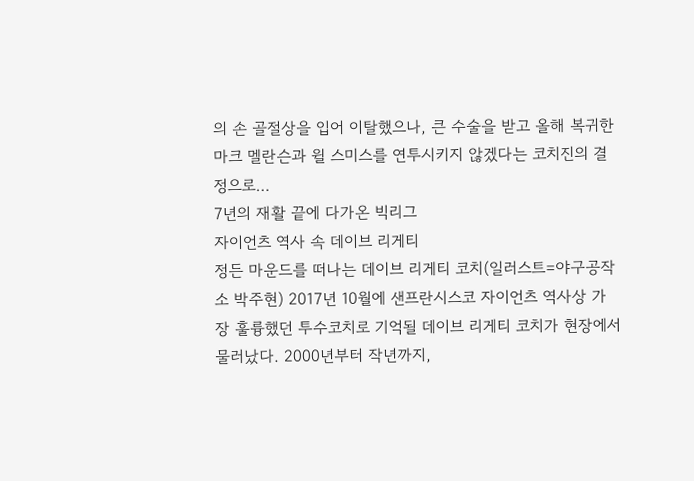의 손 골절상을 입어 이탈했으나, 큰 수술을 받고 올해 복귀한 마크 멜란슨과 윌 스미스를 연투시키지 않겠다는 코치진의 결정으로…
7년의 재활 끝에 다가온 빅리그
자이언츠 역사 속 데이브 리게티
정든 마운드를 떠나는 데이브 리게티 코치(일러스트=야구공작소 박주현) 2017년 10월에 샌프란시스코 자이언츠 역사상 가장 훌륭했던 투수코치로 기억될 데이브 리게티 코치가 현장에서 물러났다. 2000년부터 작년까지,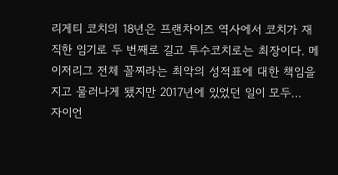리게티 코치의 18년은 프랜차이즈 역사에서 코치가 재직한 임기로 두 번째로 길고 투수코치로는 최장이다. 메이저리그 전체 꼴찌라는 최악의 성적표에 대한 책임을 지고 물러나게 됐지만 2017년에 있었던 일이 모두…
자이언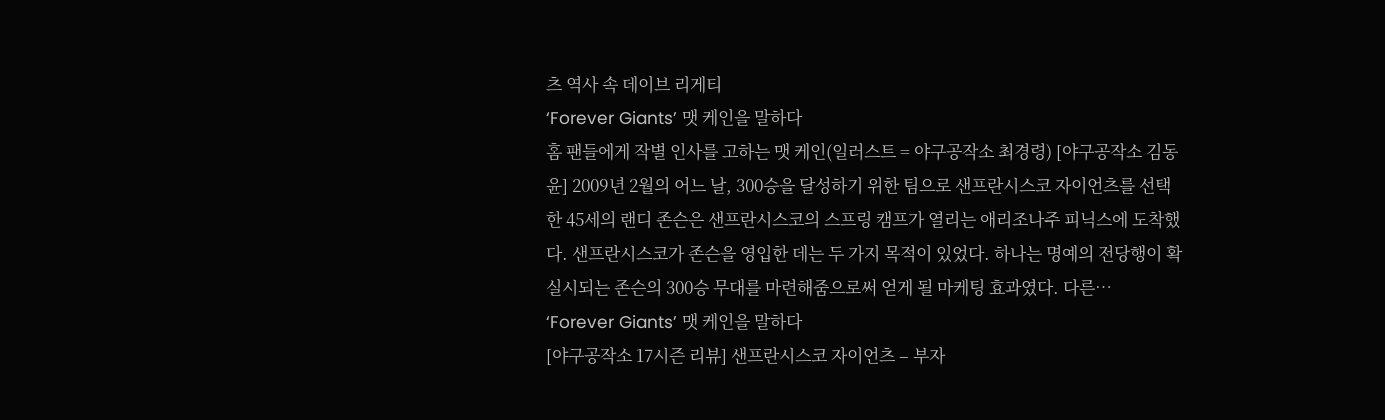츠 역사 속 데이브 리게티
‘Forever Giants’ 맷 케인을 말하다
홈 팬들에게 작별 인사를 고하는 맷 케인(일러스트 = 야구공작소 최경령) [야구공작소 김동윤] 2009년 2월의 어느 날, 300승을 달성하기 위한 팀으로 샌프란시스코 자이언츠를 선택한 45세의 랜디 존슨은 샌프란시스코의 스프링 캠프가 열리는 애리조나주 피닉스에 도착했다. 샌프란시스코가 존슨을 영입한 데는 두 가지 목적이 있었다. 하나는 명예의 전당행이 확실시되는 존슨의 300승 무대를 마련해줌으로써 얻게 될 마케팅 효과였다. 다른…
‘Forever Giants’ 맷 케인을 말하다
[야구공작소 17시즌 리뷰] 샌프란시스코 자이언츠 – 부자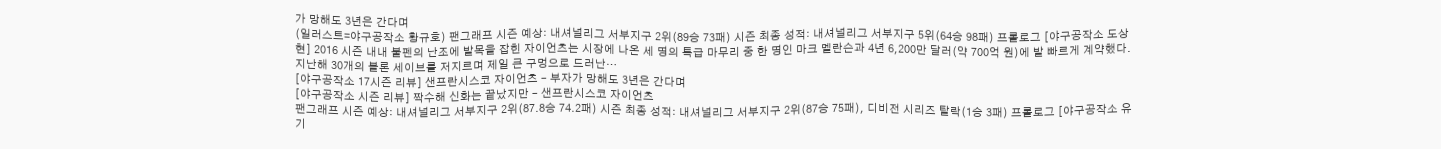가 망해도 3년은 간다며
(일러스트=야구공작소 황규호) 팬그래프 시즌 예상: 내셔널리그 서부지구 2위(89승 73패) 시즌 최종 성적: 내셔널리그 서부지구 5위(64승 98패) 프롤로그 [야구공작소 도상현] 2016 시즌 내내 불펜의 난조에 발목을 잡힌 자이언츠는 시장에 나온 세 명의 특급 마무리 중 한 명인 마크 멜란슨과 4년 6,200만 달러(약 700억 원)에 발 빠르게 계약했다. 지난해 30개의 블론 세이브를 저지르며 제일 큰 구멍으로 드러난…
[야구공작소 17시즌 리뷰] 샌프란시스코 자이언츠 – 부자가 망해도 3년은 간다며
[야구공작소 시즌 리뷰] 짝수해 신화는 끝났지만 – 샌프란시스코 자이언츠
팬그래프 시즌 예상: 내셔널리그 서부지구 2위(87.8승 74.2패) 시즌 최종 성적: 내셔널리그 서부지구 2위(87승 75패), 디비전 시리즈 탈락(1승 3패) 프롤로그 [야구공작소 유기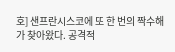호] 샌프란시스코에 또 한 번의 짝수해가 찾아왔다. 공격적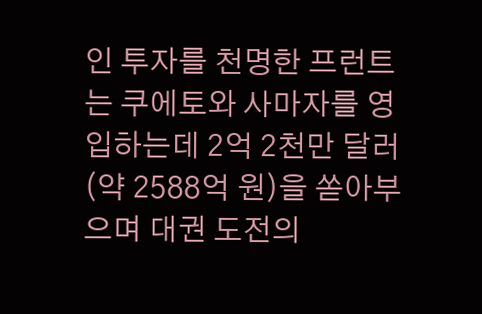인 투자를 천명한 프런트는 쿠에토와 사마자를 영입하는데 2억 2천만 달러(약 2588억 원)을 쏟아부으며 대권 도전의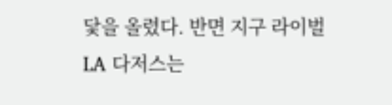닻을 올렸다. 반면 지구 라이벌 LA 다저스는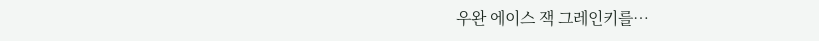우완 에이스 잭 그레인키를…